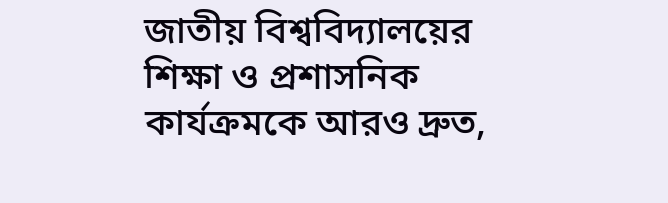জাতীয় বিশ্ববিদ্যালয়ের শিক্ষা ও প্রশাসনিক কার্যক্রমকে আরও দ্রুত,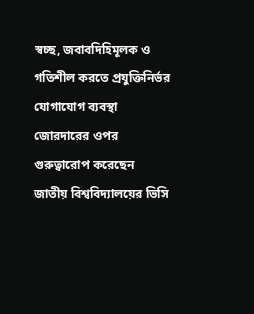স্বচ্ছ, জবাবদিহিমূলক ও গতিশীল করতে প্রযুক্তিনির্ভর যোগাযোগ ব্যবস্থা জোরদারের ওপর গুরুত্বারোপ করেছেন জাতীয় বিশ্ববিদ্যালয়ের ভিসি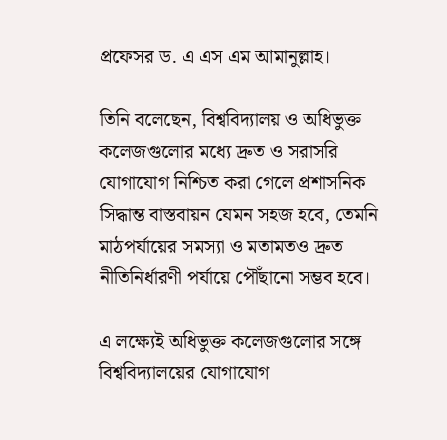প্রফেসর ড. এ এস এম আমানুল্লাহ।

তিনি বলেছেন, বিশ্ববিদ্যালয় ও অধিভুক্ত কলেজগুলোর মধ্যে দ্রুত ও সরাসরি যোগাযোগ নিশ্চিত করা গেলে প্রশাসনিক সিদ্ধান্ত বাস্তবায়ন যেমন সহজ হবে, তেমনি মাঠপর্যায়ের সমস্যা ও মতামতও দ্রুত নীতিনির্ধারণী পর্যায়ে পৌঁছানো সম্ভব হবে।

এ লক্ষ্যেই অধিভুক্ত কলেজগুলোর সঙ্গে বিশ্ববিদ্যালয়ের যোগাযোগ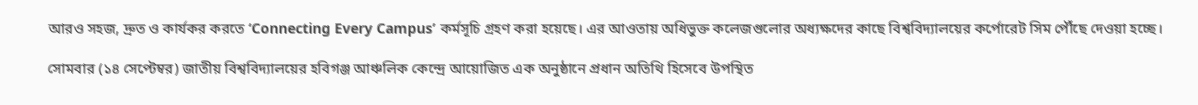আরও সহজ, দ্রুত ও কার্যকর করতে ‘Connecting Every Campus’ কর্মসূচি গ্রহণ করা হয়েছে। এর আওতায় অধিভুক্ত কলেজগুলোর অধ্যক্ষদের কাছে বিশ্ববিদ্যালয়ের কর্পোরেট সিম পৌঁছে দেওয়া হচ্ছে।

সোমবার (১৪ সেপ্টেম্বর) জাতীয় বিশ্ববিদ্যালয়ের হবিগঞ্জ আঞ্চলিক কেন্দ্রে আয়োজিত এক অনুষ্ঠানে প্রধান অতিথি হিসেবে উপস্থিত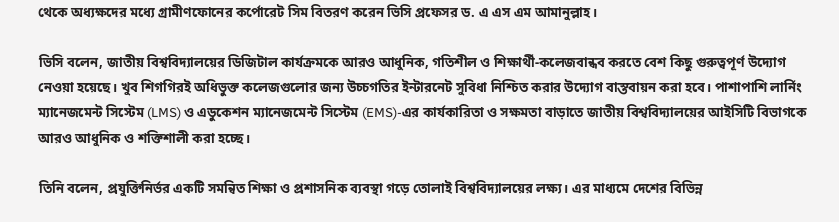থেকে অধ্যক্ষদের মধ্যে গ্রামীণফোনের কর্পোরেট সিম বিতরণ করেন ভিসি প্রফেসর ড. এ এস এম আমানুল্লাহ।

ভিসি বলেন, জাতীয় বিশ্ববিদ্যালয়ের ডিজিটাল কার্যক্রমকে আরও আধুনিক, গতিশীল ও শিক্ষার্থী-কলেজবান্ধব করতে বেশ কিছু গুরুত্বপূর্ণ উদ্যোগ নেওয়া হয়েছে। খুব শিগগিরই অধিভুক্ত কলেজগুলোর জন্য উচ্চগতির ইন্টারনেট সুবিধা নিশ্চিত করার উদ্যোগ বাস্তবায়ন করা হবে। পাশাপাশি লার্নিং ম্যানেজমেন্ট সিস্টেম (LMS) ও এডুকেশন ম্যানেজমেন্ট সিস্টেম (EMS)-এর কার্যকারিতা ও সক্ষমতা বাড়াতে জাতীয় বিশ্ববিদ্যালয়ের আইসিটি বিভাগকে আরও আধুনিক ও শক্তিশালী করা হচ্ছে।

তিনি বলেন, প্রযুক্তিনির্ভর একটি সমন্বিত শিক্ষা ও প্রশাসনিক ব্যবস্থা গড়ে তোলাই বিশ্ববিদ্যালয়ের লক্ষ্য। এর মাধ্যমে দেশের বিভিন্ন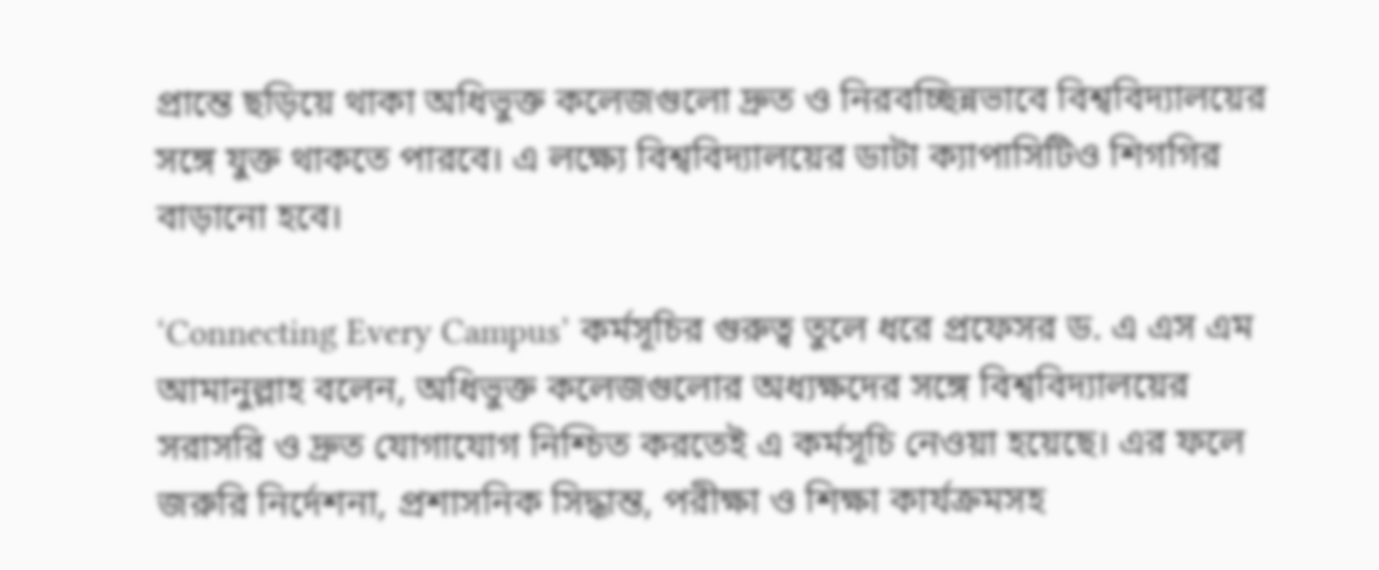প্রান্তে ছড়িয়ে থাকা অধিভুক্ত কলেজগুলো দ্রুত ও নিরবচ্ছিন্নভাবে বিশ্ববিদ্যালয়ের সঙ্গে যুক্ত থাকতে পারবে। এ লক্ষ্যে বিশ্ববিদ্যালয়ের ডাটা ক্যাপাসিটিও শিগগির বাড়ানো হবে।

‘Connecting Every Campus’ কর্মসূচির গুরুত্ব তুলে ধরে প্রফেসর ড. এ এস এম আমানুল্লাহ বলেন, অধিভুক্ত কলেজগুলোর অধ্যক্ষদের সঙ্গে বিশ্ববিদ্যালয়ের সরাসরি ও দ্রুত যোগাযোগ নিশ্চিত করতেই এ কর্মসূচি নেওয়া হয়েছে। এর ফলে জরুরি নির্দেশনা, প্রশাসনিক সিদ্ধান্ত, পরীক্ষা ও শিক্ষা কার্যক্রমসহ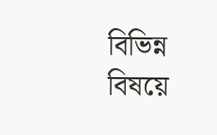বিভিন্ন বিষয়ে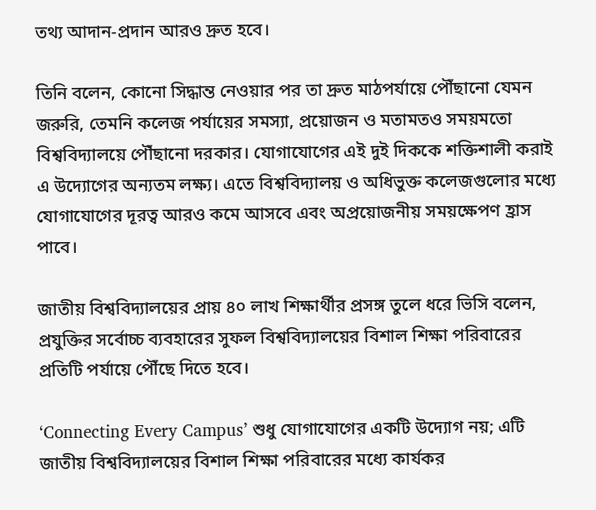তথ্য আদান-প্রদান আরও দ্রুত হবে।

তিনি বলেন, কোনো সিদ্ধান্ত নেওয়ার পর তা দ্রুত মাঠপর্যায়ে পৌঁছানো যেমন জরুরি, তেমনি কলেজ পর্যায়ের সমস্যা, প্রয়োজন ও মতামতও সময়মতো বিশ্ববিদ্যালয়ে পৌঁছানো দরকার। যোগাযোগের এই দুই দিককে শক্তিশালী করাই এ উদ্যোগের অন্যতম লক্ষ্য। এতে বিশ্ববিদ্যালয় ও অধিভুক্ত কলেজগুলোর মধ্যে যোগাযোগের দূরত্ব আরও কমে আসবে এবং অপ্রয়োজনীয় সময়ক্ষেপণ হ্রাস পাবে।

জাতীয় বিশ্ববিদ্যালয়ের প্রায় ৪০ লাখ শিক্ষার্থীর প্রসঙ্গ তুলে ধরে ভিসি বলেন, প্রযুক্তির সর্বোচ্চ ব্যবহারের সুফল বিশ্ববিদ্যালয়ের বিশাল শিক্ষা পরিবারের প্রতিটি পর্যায়ে পৌঁছে দিতে হবে।

‘Connecting Every Campus’ শুধু যোগাযোগের একটি উদ্যোগ নয়; এটি জাতীয় বিশ্ববিদ্যালয়ের বিশাল শিক্ষা পরিবারের মধ্যে কার্যকর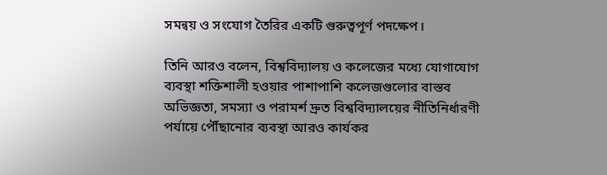সমন্বয় ও সংযোগ তৈরির একটি গুরুত্বপূর্ণ পদক্ষেপ।

তিনি আরও বলেন, বিশ্ববিদ্যালয় ও কলেজের মধ্যে যোগাযোগ ব্যবস্থা শক্তিশালী হওয়ার পাশাপাশি কলেজগুলোর বাস্তব অভিজ্ঞতা, সমস্যা ও পরামর্শ দ্রুত বিশ্ববিদ্যালয়ের নীতিনির্ধারণী পর্যায়ে পৌঁছানোর ব্যবস্থা আরও কার্যকর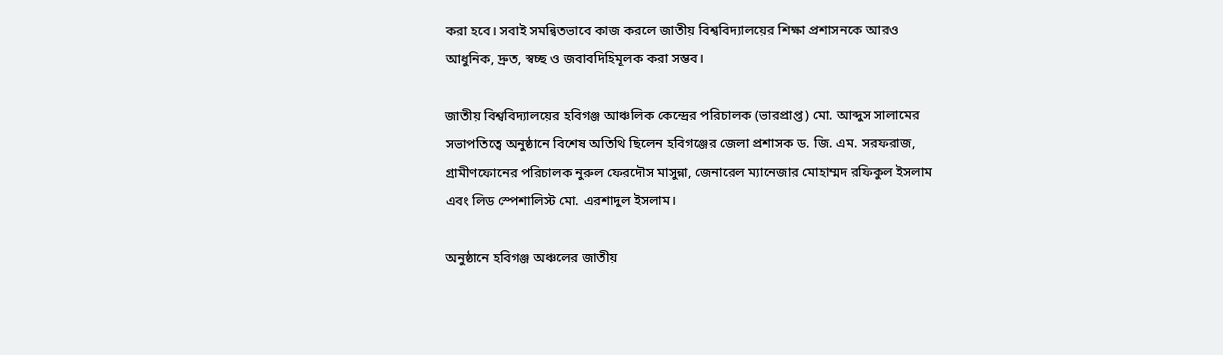করা হবে। সবাই সমন্বিতভাবে কাজ করলে জাতীয় বিশ্ববিদ্যালয়ের শিক্ষা প্রশাসনকে আরও আধুনিক, দ্রুত, স্বচ্ছ ও জবাবদিহিমূলক করা সম্ভব।

জাতীয় বিশ্ববিদ্যালয়ের হবিগঞ্জ আঞ্চলিক কেন্দ্রের পরিচালক (ভারপ্রাপ্ত) মো. আব্দুস সালামের সভাপতিত্বে অনুষ্ঠানে বিশেষ অতিথি ছিলেন হবিগঞ্জের জেলা প্রশাসক ড. জি. এম. সরফরাজ, গ্রামীণফোনের পরিচালক নুরুল ফেরদৌস মাসুন্না, জেনারেল ম্যানেজার মোহাম্মদ রফিকুল ইসলাম এবং লিড স্পেশালিস্ট মো. এরশাদুল ইসলাম।

অনুষ্ঠানে হবিগঞ্জ অঞ্চলের জাতীয়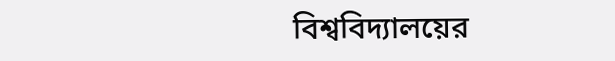বিশ্ববিদ্যালয়ের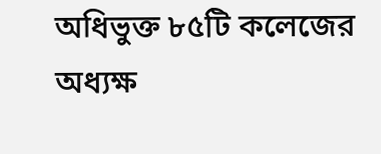অধিভুক্ত ৮৫টি কলেজের অধ্যক্ষ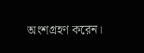অংশগ্রহণ করেন।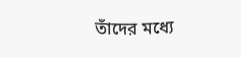তাঁদের মধ্যে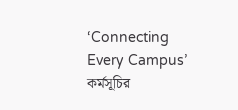‘Connecting Every Campus’ কর্মসূচির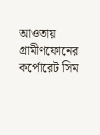আওতায় গ্রামীণফোনের কর্পোরেট সিম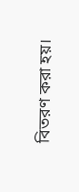বিতরণ করা হয়।